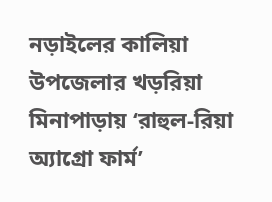নড়াইলের কালিয়া উপজেলার খড়রিয়া মিনাপাড়ায় ‘রাহুল-রিয়া অ্যাগ্রো ফার্ম’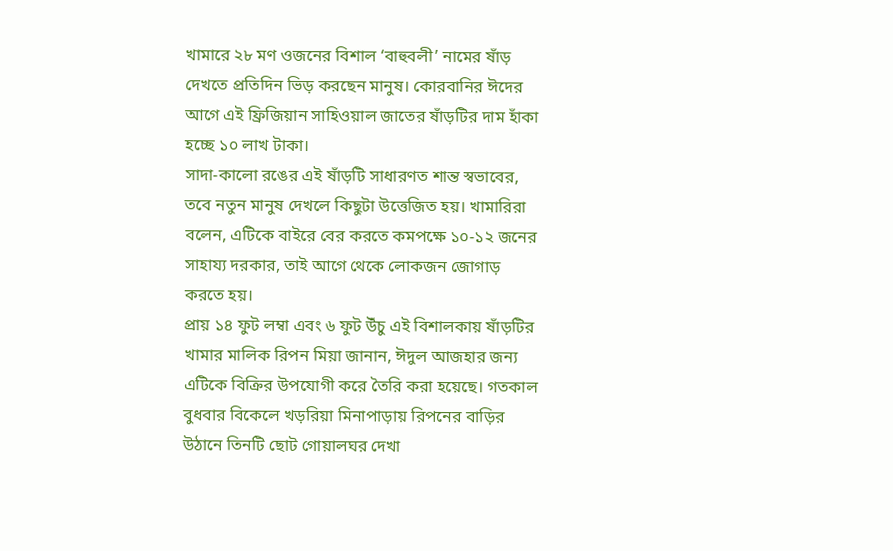খামারে ২৮ মণ ওজনের বিশাল ‘বাহুবলী’ নামের ষাঁড় দেখতে প্রতিদিন ভিড় করছেন মানুষ। কোরবানির ঈদের আগে এই ফ্রিজিয়ান সাহিওয়াল জাতের ষাঁড়টির দাম হাঁকা হচ্ছে ১০ লাখ টাকা।
সাদা-কালো রঙের এই ষাঁড়টি সাধারণত শান্ত স্বভাবের, তবে নতুন মানুষ দেখলে কিছুটা উত্তেজিত হয়। খামারিরা বলেন, এটিকে বাইরে বের করতে কমপক্ষে ১০-১২ জনের সাহায্য দরকার, তাই আগে থেকে লোকজন জোগাড় করতে হয়।
প্রায় ১৪ ফুট লম্বা এবং ৬ ফুট উঁচু এই বিশালকায় ষাঁড়টির খামার মালিক রিপন মিয়া জানান, ঈদুল আজহার জন্য এটিকে বিক্রির উপযোগী করে তৈরি করা হয়েছে। গতকাল বুধবার বিকেলে খড়রিয়া মিনাপাড়ায় রিপনের বাড়ির উঠানে তিনটি ছোট গোয়ালঘর দেখা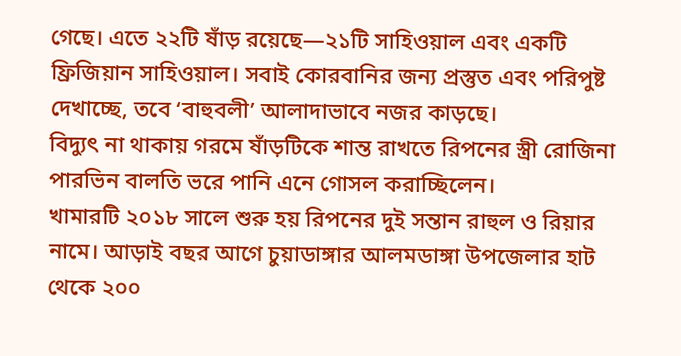গেছে। এতে ২২টি ষাঁড় রয়েছে—২১টি সাহিওয়াল এবং একটি ফ্রিজিয়ান সাহিওয়াল। সবাই কোরবানির জন্য প্রস্তুত এবং পরিপুষ্ট দেখাচ্ছে, তবে ‘বাহুবলী’ আলাদাভাবে নজর কাড়ছে।
বিদ্যুৎ না থাকায় গরমে ষাঁড়টিকে শান্ত রাখতে রিপনের স্ত্রী রোজিনা পারভিন বালতি ভরে পানি এনে গোসল করাচ্ছিলেন।
খামারটি ২০১৮ সালে শুরু হয় রিপনের দুই সন্তান রাহুল ও রিয়ার নামে। আড়াই বছর আগে চুয়াডাঙ্গার আলমডাঙ্গা উপজেলার হাট থেকে ২০০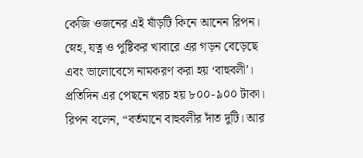কেজি ওজনের এই ষাঁড়টি কিনে আনেন রিপন। স্নেহ, যত্ন ও পুষ্টিকর খাবারে এর গড়ন বেড়েছে এবং ভালোবেসে নামকরণ করা হয় ‘বাহুবলী’। প্রতিদিন এর পেছনে খরচ হয় ৮০০-৯০০ টাকা।
রিপন বলেন, “বর্তমানে বাহুবলীর দাঁত দুটি। আর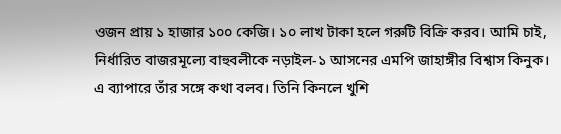ওজন প্রায় ১ হাজার ১০০ কেজি। ১০ লাখ টাকা হলে গরুটি বিক্রি করব। আমি চাই, নির্ধারিত বাজরমূল্যে বাহুবলীকে নড়াইল-১ আসনের এমপি জাহাঙ্গীর বিশ্বাস কিনুক। এ ব্যাপারে তাঁর সঙ্গে কথা বলব। তিনি কিনলে খুশি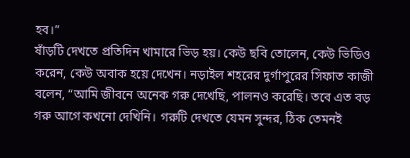হব।”
ষাঁড়টি দেখতে প্রতিদিন খামারে ভিড় হয়। কেউ ছবি তোলেন, কেউ ভিডিও করেন, কেউ অবাক হয়ে দেখেন। নড়াইল শহরের দুর্গাপুরের সিফাত কাজী বলেন, “আমি জীবনে অনেক গরু দেখেছি, পালনও করেছি। তবে এত বড় গরু আগে কখনো দেখিনি। গরুটি দেখতে যেমন সুন্দর, ঠিক তেমনই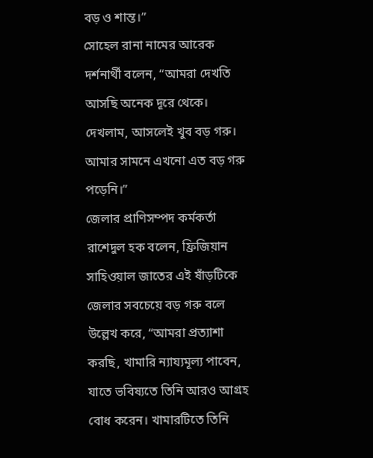বড় ও শান্ত।”
সোহেল রানা নামের আরেক দর্শনার্থী বলেন, “আমরা দেখতি আসছি অনেক দূরে থেকে। দেখলাম, আসলেই খুব বড় গরু। আমার সামনে এখনো এত বড় গরু পড়েনি।”
জেলার প্রাণিসম্পদ কর্মকর্তা রাশেদুল হক বলেন, ফ্রিজিয়ান সাহিওয়াল জাতের এই ষাঁড়টিকে জেলার সবচেয়ে বড় গরু বলে উল্লেখ করে, “আমরা প্রত্যাশা করছি, খামারি ন্যায্যমূল্য পাবেন, যাতে ভবিষ্যতে তিনি আরও আগ্রহ বোধ করেন। খামারটিতে তিনি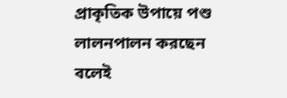প্রাকৃতিক উপায়ে পশু লালনপালন করছেন বলেই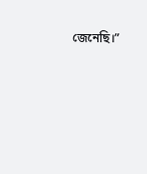জেনেছি।”